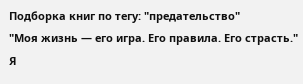Подборка книг по тегу: "предательство"
"Моя жизнь — его игра. Его правила. Его страсть."
Я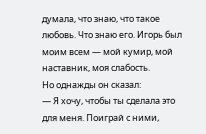думала, что знаю, что такое любовь. Что знаю его. Игорь был моим всем — мой кумир, мой наставник, моя слабость.
Но однажды он сказал:
— Я хочу, чтобы ты сделала это для меня. Поиграй с ними,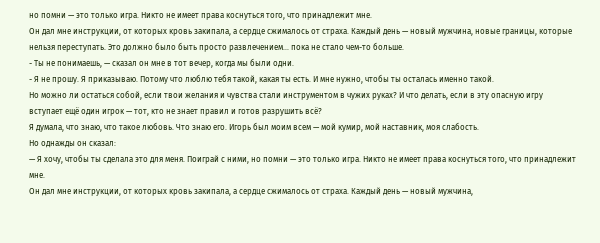но помни — это только игра. Никто не имеет права коснуться того, что принадлежит мне.
Он дал мне инструкции, от которых кровь закипала, а сердце сжималось от страха. Каждый день — новый мужчина, новые границы, которые нельзя переступать. Это должно было быть просто развлечением... пока не стало чем-то больше.
- Ты не понимаешь, — сказал он мне в тот вечер, когда мы были одни.
- Я не прошу. Я приказываю. Потому что люблю тебя такой, какая ты есть. И мне нужно, чтобы ты осталась именно такой.
Но можно ли остаться собой, если твои желания и чувства стали инструментом в чужих руках? И что делать, если в эту опасную игру вступает ещё один игрок — тот, кто не знает правил и готов разрушить всё?
Я думала, что знаю, что такое любовь. Что знаю его. Игорь был моим всем — мой кумир, мой наставник, моя слабость.
Но однажды он сказал:
— Я хочу, чтобы ты сделала это для меня. Поиграй с ними, но помни — это только игра. Никто не имеет права коснуться того, что принадлежит мне.
Он дал мне инструкции, от которых кровь закипала, а сердце сжималось от страха. Каждый день — новый мужчина,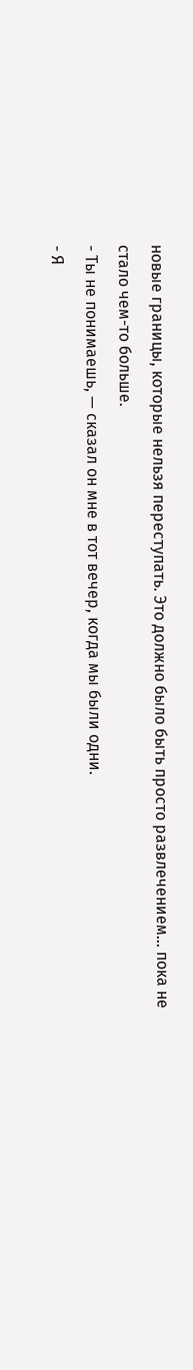новые границы, которые нельзя переступать. Это должно было быть просто развлечением... пока не стало чем-то больше.
- Ты не понимаешь, — сказал он мне в тот вечер, когда мы были одни.
- Я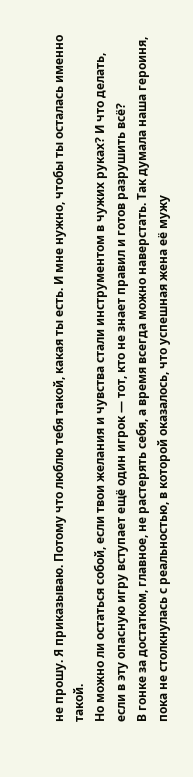не прошу. Я приказываю. Потому что люблю тебя такой, какая ты есть. И мне нужно, чтобы ты осталась именно такой.
Но можно ли остаться собой, если твои желания и чувства стали инструментом в чужих руках? И что делать, если в эту опасную игру вступает ещё один игрок — тот, кто не знает правил и готов разрушить всё?
В гонке за достатком, главное, не растерять себя, а время всегда можно наверстать. Так думала наша героиня, пока не столкнулась с реальностью, в которой оказалось, что успешная жена её мужу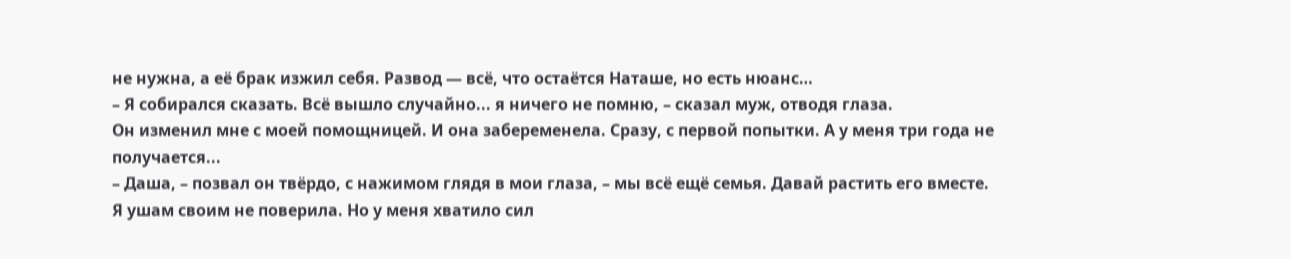не нужна, а её брак изжил себя. Развод — всё, что остаётся Наташе, но есть нюанс…
– Я собирался сказать. Всё вышло случайно... я ничего не помню, – сказал муж, отводя глаза.
Он изменил мне с моей помощницей. И она забеременела. Сразу, с первой попытки. А у меня три года не получается...
– Даша, – позвал он твёрдо, с нажимом глядя в мои глаза, – мы всё ещё семья. Давай растить его вместе.
Я ушам своим не поверила. Но у меня хватило сил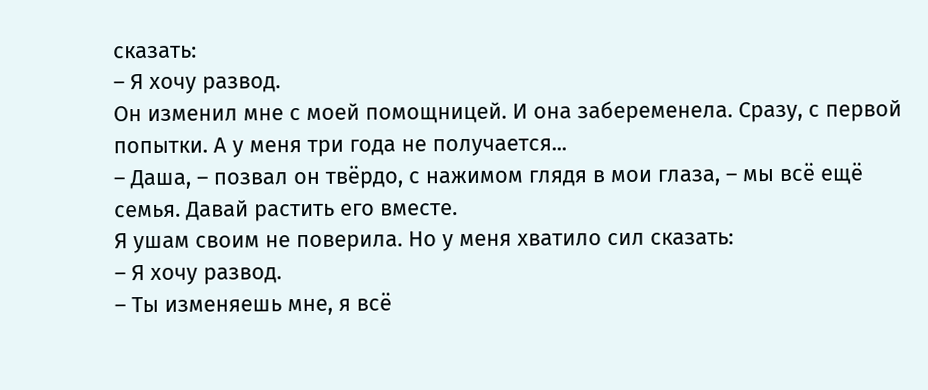сказать:
– Я хочу развод.
Он изменил мне с моей помощницей. И она забеременела. Сразу, с первой попытки. А у меня три года не получается...
– Даша, – позвал он твёрдо, с нажимом глядя в мои глаза, – мы всё ещё семья. Давай растить его вместе.
Я ушам своим не поверила. Но у меня хватило сил сказать:
– Я хочу развод.
– Ты изменяешь мне, я всё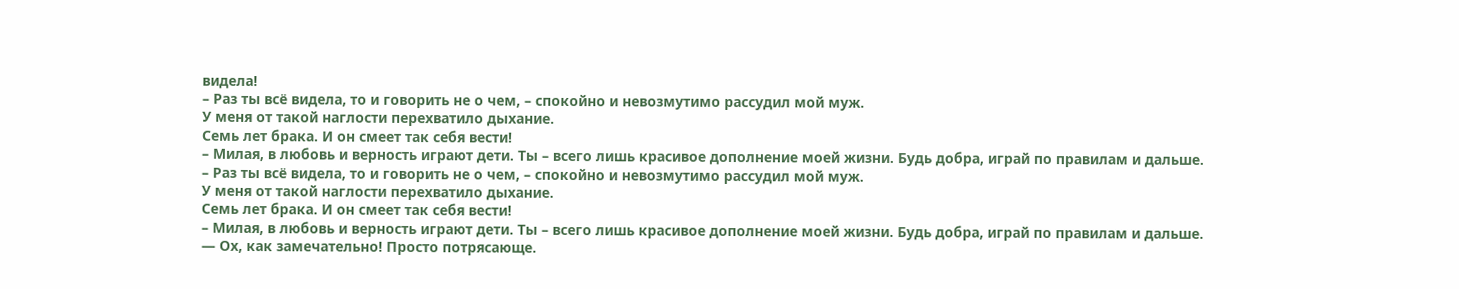видела!
– Раз ты всё видела, то и говорить не о чем, – спокойно и невозмутимо рассудил мой муж.
У меня от такой наглости перехватило дыхание.
Семь лет брака. И он смеет так себя вести!
– Милая, в любовь и верность играют дети. Ты – всего лишь красивое дополнение моей жизни. Будь добра, играй по правилам и дальше.
– Раз ты всё видела, то и говорить не о чем, – спокойно и невозмутимо рассудил мой муж.
У меня от такой наглости перехватило дыхание.
Семь лет брака. И он смеет так себя вести!
– Милая, в любовь и верность играют дети. Ты – всего лишь красивое дополнение моей жизни. Будь добра, играй по правилам и дальше.
— Ох, как замечательно! Просто потрясающе.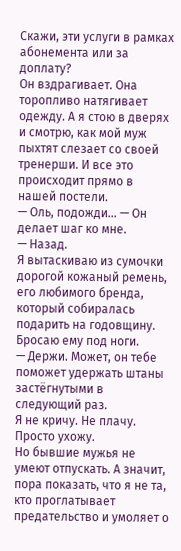Скажи, эти услуги в рамках абонемента или за доплату?
Он вздрагивает. Она торопливо натягивает одежду. А я стою в дверях и смотрю, как мой муж пыхтят слезает со своей тренерши. И все это происходит прямо в нашей постели.
— Оль, подожди… — Он делает шаг ко мне.
— Назад.
Я вытаскиваю из сумочки дорогой кожаный ремень, его любимого бренда, который собиралась подарить на годовщину. Бросаю ему под ноги.
— Держи. Может, он тебе поможет удержать штаны застёгнутыми в следующий раз.
Я не кричу. Не плачу. Просто ухожу.
Но бывшие мужья не умеют отпускать. А значит, пора показать, что я не та, кто проглатывает предательство и умоляет о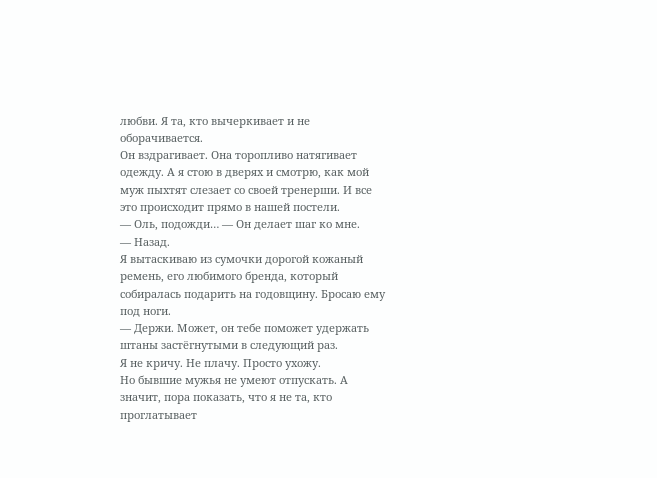любви. Я та, кто вычеркивает и не оборачивается.
Он вздрагивает. Она торопливо натягивает одежду. А я стою в дверях и смотрю, как мой муж пыхтят слезает со своей тренерши. И все это происходит прямо в нашей постели.
— Оль, подожди… — Он делает шаг ко мне.
— Назад.
Я вытаскиваю из сумочки дорогой кожаный ремень, его любимого бренда, который собиралась подарить на годовщину. Бросаю ему под ноги.
— Держи. Может, он тебе поможет удержать штаны застёгнутыми в следующий раз.
Я не кричу. Не плачу. Просто ухожу.
Но бывшие мужья не умеют отпускать. А значит, пора показать, что я не та, кто проглатывает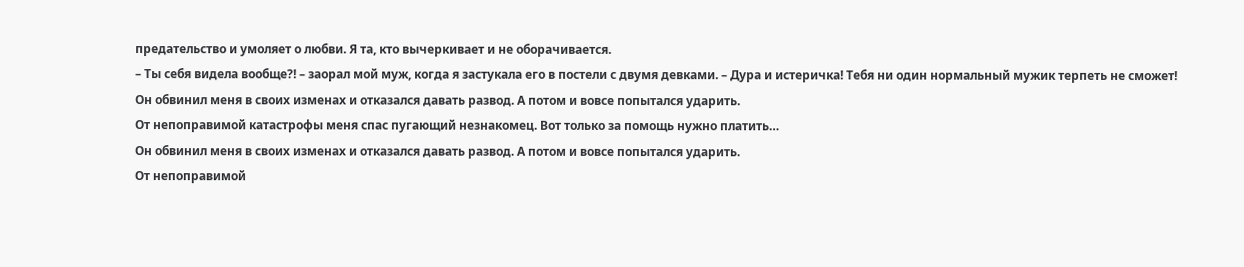предательство и умоляет о любви. Я та, кто вычеркивает и не оборачивается.
– Ты себя видела вообще?! – заорал мой муж, когда я застукала его в постели с двумя девками. – Дура и истеричка! Тебя ни один нормальный мужик терпеть не сможет!
Он обвинил меня в своих изменах и отказался давать развод. А потом и вовсе попытался ударить.
От непоправимой катастрофы меня спас пугающий незнакомец. Вот только за помощь нужно платить…
Он обвинил меня в своих изменах и отказался давать развод. А потом и вовсе попытался ударить.
От непоправимой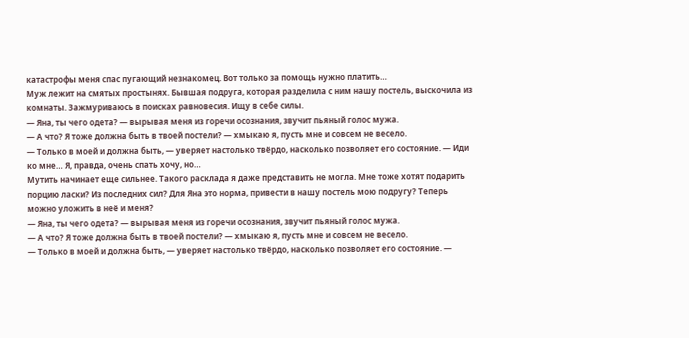катастрофы меня спас пугающий незнакомец. Вот только за помощь нужно платить…
Муж лежит на смятых простынях. Бывшая подруга, которая разделила с ним нашу постель, выскочила из комнаты. Зажмуриваюсь в поисках равновесия. Ищу в себе силы.
— Яна, ты чего одета? — вырывая меня из горечи осознания, звучит пьяный голос мужа.
— А что? Я тоже должна быть в твоей постели? — хмыкаю я, пусть мне и совсем не весело.
— Только в моей и должна быть, — уверяет настолько твёрдо, насколько позволяет его состояние. — Иди ко мне… Я, правда, очень спать хочу, но…
Мутить начинает еще сильнее. Такого расклада я даже представить не могла. Мне тоже хотят подарить порцию ласки? Из последних сил? Для Яна это норма, привести в нашу постель мою подругу? Теперь можно уложить в неё и меня?
— Яна, ты чего одета? — вырывая меня из горечи осознания, звучит пьяный голос мужа.
— А что? Я тоже должна быть в твоей постели? — хмыкаю я, пусть мне и совсем не весело.
— Только в моей и должна быть, — уверяет настолько твёрдо, насколько позволяет его состояние. —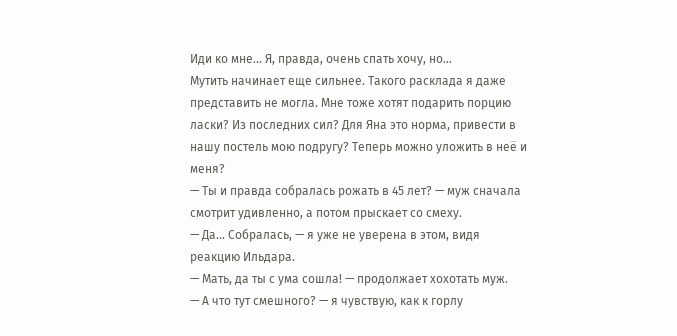Иди ко мне… Я, правда, очень спать хочу, но…
Мутить начинает еще сильнее. Такого расклада я даже представить не могла. Мне тоже хотят подарить порцию ласки? Из последних сил? Для Яна это норма, привести в нашу постель мою подругу? Теперь можно уложить в неё и меня?
— Ты и правда собралась рожать в 45 лет? — муж сначала смотрит удивленно, а потом прыскает со смеху.
— Да... Собралась, — я уже не уверена в этом, видя реакцию Ильдара.
— Мать, да ты с ума сошла! — продолжает хохотать муж.
— А что тут смешного? — я чувствую, как к горлу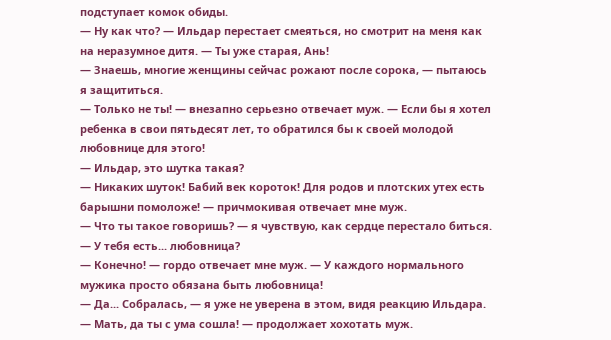подступает комок обиды.
— Ну как что? — Ильдар перестает смеяться, но смотрит на меня как на неразумное дитя. — Ты уже старая, Ань!
— Знаешь, многие женщины сейчас рожают после сорока, — пытаюсь я защититься.
— Только не ты! — внезапно серьезно отвечает муж. — Если бы я хотел ребенка в свои пятьдесят лет, то обратился бы к своей молодой любовнице для этого!
— Ильдар, это шутка такая?
— Никаких шуток! Бабий век короток! Для родов и плотских утех есть барышни помоложе! — причмокивая отвечает мне муж.
— Что ты такое говоришь? — я чувствую, как сердце перестало биться. — У тебя есть... любовница?
— Конечно! — гордо отвечает мне муж. — У каждого нормального мужика просто обязана быть любовница!
— Да... Собралась, — я уже не уверена в этом, видя реакцию Ильдара.
— Мать, да ты с ума сошла! — продолжает хохотать муж.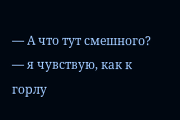— А что тут смешного? — я чувствую, как к горлу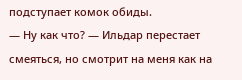подступает комок обиды.
— Ну как что? — Ильдар перестает смеяться, но смотрит на меня как на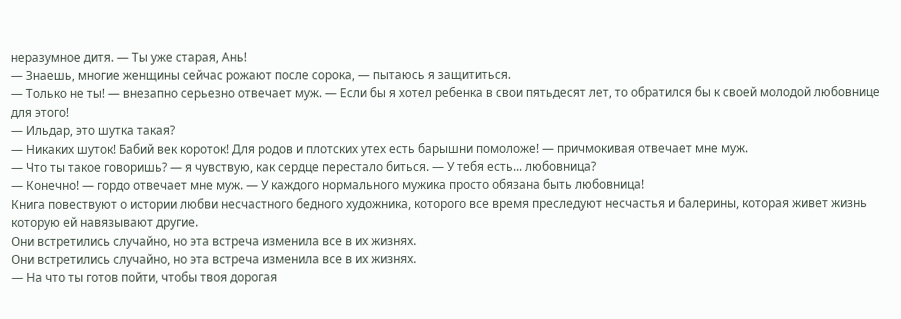неразумное дитя. — Ты уже старая, Ань!
— Знаешь, многие женщины сейчас рожают после сорока, — пытаюсь я защититься.
— Только не ты! — внезапно серьезно отвечает муж. — Если бы я хотел ребенка в свои пятьдесят лет, то обратился бы к своей молодой любовнице для этого!
— Ильдар, это шутка такая?
— Никаких шуток! Бабий век короток! Для родов и плотских утех есть барышни помоложе! — причмокивая отвечает мне муж.
— Что ты такое говоришь? — я чувствую, как сердце перестало биться. — У тебя есть... любовница?
— Конечно! — гордо отвечает мне муж. — У каждого нормального мужика просто обязана быть любовница!
Книга повествуют о истории любви несчастного бедного художника, которого все время преследуют несчастья и балерины, которая живет жизнь которую ей навязывают другие.
Они встретились случайно, но эта встреча изменила все в их жизнях.
Они встретились случайно, но эта встреча изменила все в их жизнях.
— На что ты готов пойти, чтобы твоя дорогая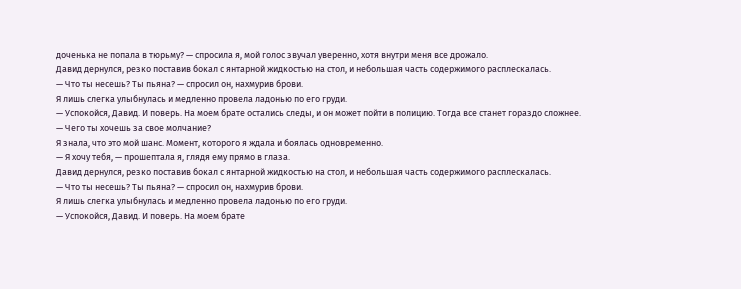доченька не попала в тюрьму? — спросила я, мой голос звучал уверенно, хотя внутри меня все дрожало.
Давид дернулся, резко поставив бокал с янтарной жидкостью на стол, и небольшая часть содержимого расплескалась.
— Что ты несешь? Ты пьяна? — спросил он, нахмурив брови.
Я лишь слегка улыбнулась и медленно провела ладонью по его груди.
— Успокойся, Давид. И поверь. На моем брате остались следы, и он может пойти в полицию. Тогда все станет гораздо сложнее.
— Чего ты хочешь за свое молчание?
Я знала, что это мой шанс. Момент, которого я ждала и боялась одновременно.
— Я хочу тебя, — прошептала я, глядя ему прямо в глаза.
Давид дернулся, резко поставив бокал с янтарной жидкостью на стол, и небольшая часть содержимого расплескалась.
— Что ты несешь? Ты пьяна? — спросил он, нахмурив брови.
Я лишь слегка улыбнулась и медленно провела ладонью по его груди.
— Успокойся, Давид. И поверь. На моем брате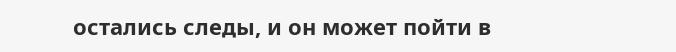остались следы, и он может пойти в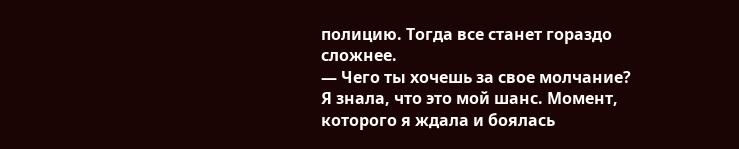полицию. Тогда все станет гораздо сложнее.
— Чего ты хочешь за свое молчание?
Я знала, что это мой шанс. Момент, которого я ждала и боялась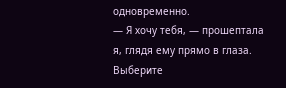одновременно.
— Я хочу тебя, — прошептала я, глядя ему прямо в глаза.
Выберите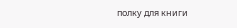полку для книги